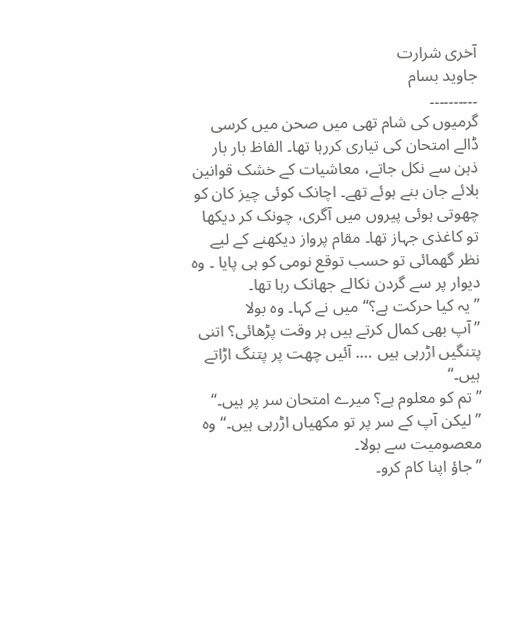آخری شرارت
جاوید بسام
۔۔۔۔۔۔۔۔۔۔
گرمیوں کی شام تھی میں صحن میں کرسی ڈالے امتحان کی تیاری کررہا تھا۔ الفاظ بار بار ذہن سے نکل جاتے، معاشیات کے خشک قوانین بلائے جان بنے ہوئے تھے۔ اچانک کوئی چیز کان کو چھوتی ہوئی پیروں میں آگری، چونک کر دیکھا تو کاغذی جہاز تھا۔ مقام پرواز دیکھنے کے لیے نظر گھمائی تو حسب توقع نومی کو ہی پایا ۔ وہ دیوار پر سے گردن نکالے جھانک رہا تھا۔
” یہ کیا حرکت ہے؟“ میں نے کہا۔ وہ بولا
” آپ بھی کمال کرتے ہیں ہر وقت پڑھائی؟ اتنی پتنگیں اڑرہی ہیں …. آئیں چھت پر پتنگ اڑاتے ہیں۔“
”تم کو معلوم ہے؟ میرے امتحان سر پر ہیں۔“
” لیکن آپ کے سر پر تو مکھیاں اڑرہی ہیں۔“ وہ معصومیت سے بولا۔
” جاؤ اپنا کام کرو۔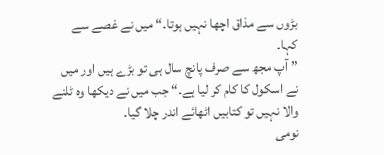بڑوں سے مذاق اچھا نہیں ہوتا۔“ میں نے غصے سے کہا۔
” آپ مجھ سے صرف پانچ سال ہی تو بڑے ہیں اور میں نے اسکول کا کام کر لیا ہے۔“ جب میں نے دیکھا وہ ٹلنے والا نہیں تو کتابیں اٹھائے اندر چلا گیا۔
نومی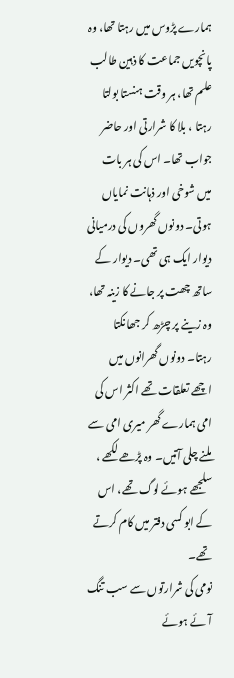ہمارے پڑوس میں رہتا تھا، وہ پانچویں جماعت کا ذہین طالب علم تھا، ہر وقت ہنستا بولتا رہتا ، بلا کا شرارتی اور حاضر جواب تھا۔ اس کی ہر بات میں شوخی اور ذہانت نمایاں ہوتی۔ دونوں گھروں کی درمیانی دیوار ایک ہی تھی۔ دیوار کے ساتھ چھت پر جانے کا زینہ تھا، وہ زینے پر چڑھ کر جھانکتا رہتا۔ دونوں گھرانوں میں اچھے تعلقات تھے اکثر اس کی امی ہمارے گھر میری امی سے ملنے چلی آتیں۔ وہ پڑھے لکھے ، سلجھے ہوئے لوگ تھے، اس کے ابو کسی دفتر میں کام کرتے تھے۔
نومی کی شرارتوں سے سب تنگ آئے ہوئے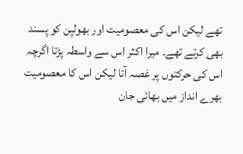تھے لیکن اس کی معصومیت اور بھولپن کو پسند بھی کرتے تھے۔ میرا اکثر اس سے واسطہ پڑتا اگرچہ اس کی حرکتوں پر غصہ آتا لیکن اس کا معصومیت بھرے انداز میں بھائی جان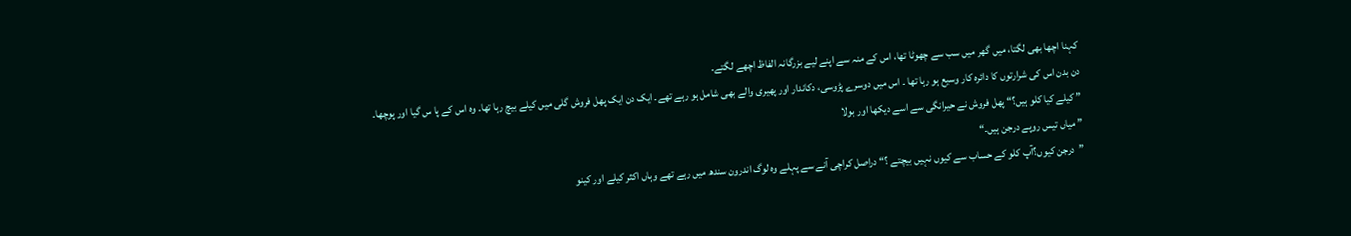کہنا اچھا بھی لگتا، میں گھر میں سب سے چھوٹا تھا، اس کے منہ سے اپنے لیے بزرگانہ الفاظ اچھے لگتے۔
دن بدن اس کی شرارتوں کا دائرہ کار وسیع ہو رہا تھا ۔ اس میں دوسرے پڑوسی، دکاندار اور پھیری والے بھی شامل ہو رہے تھے۔ ایک دن ایک پھل فروش گلی میں کیلے بیچ رہا تھا۔ وہ اس کے پا س گیا اور پوچھا۔
” کیلے کیا کلو ہیں؟“ پھل فروش نے حیرانگی سے اسے دیکھا اور بولا
” میاں تیس روپے درجن ہیں۔“
”درجن کیوں؟آپ کلو کے حساب سے کیوں نہیں بیچتے ؟“ دراصل کراچی آنے سے پہلے وہ لوگ اندرون سندھ میں رہے تھے وہاں اکثر کیلے اور کینو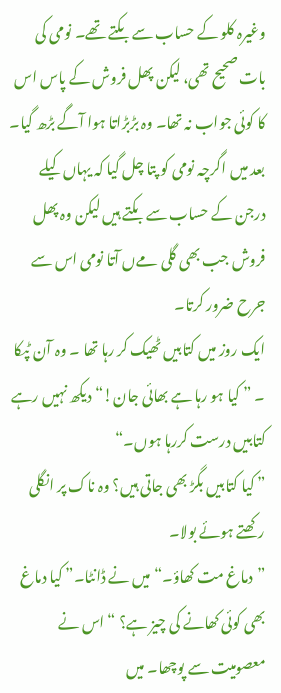وغیرہ کلو کے حساب سے بکتے تھے۔ نومی کی بات صحیح تھی، لیکن پھل فروش کے پاس اس کا کوئی جواب نہ تھا۔ وہ بڑبڑاتا ہوا آگے بڑھ گیا۔ بعد میں اگرچہ نومی کو پتا چل گیا کہ یہاں کیلے درجن کے حساب سے بکتے ہیں لیکن وہ پھل فروش جب بھی گلی مےں آتا نومی اس سے جرح ضرور کرتا۔
ایک روز میں کتابیں ٹھیک کر رہا تھا ۔ وہ آن ٹپکا ۔ ” کیا ہو رہا ہے بھائی جان!“ دیکھ نہیں رہے کتابیں درست کررہا ہوں۔“
” کیا کتابیں بگڑ بھی جاتی ہیں؟ وہ ناک پر انگلی رکھتے ہوئے بولا۔
”دماغ مت کھاؤ۔“ میں نے ڈانٹا۔” کیا دماغ بھی کوئی کھانے کی چیز ہے؟ “ اس نے معصومیت سے پوچھا۔ میں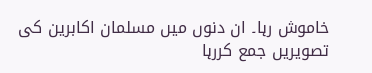خاموش رہا۔ ان دنوں میں مسلمان اکابرین کی تصویریں جمع کررہا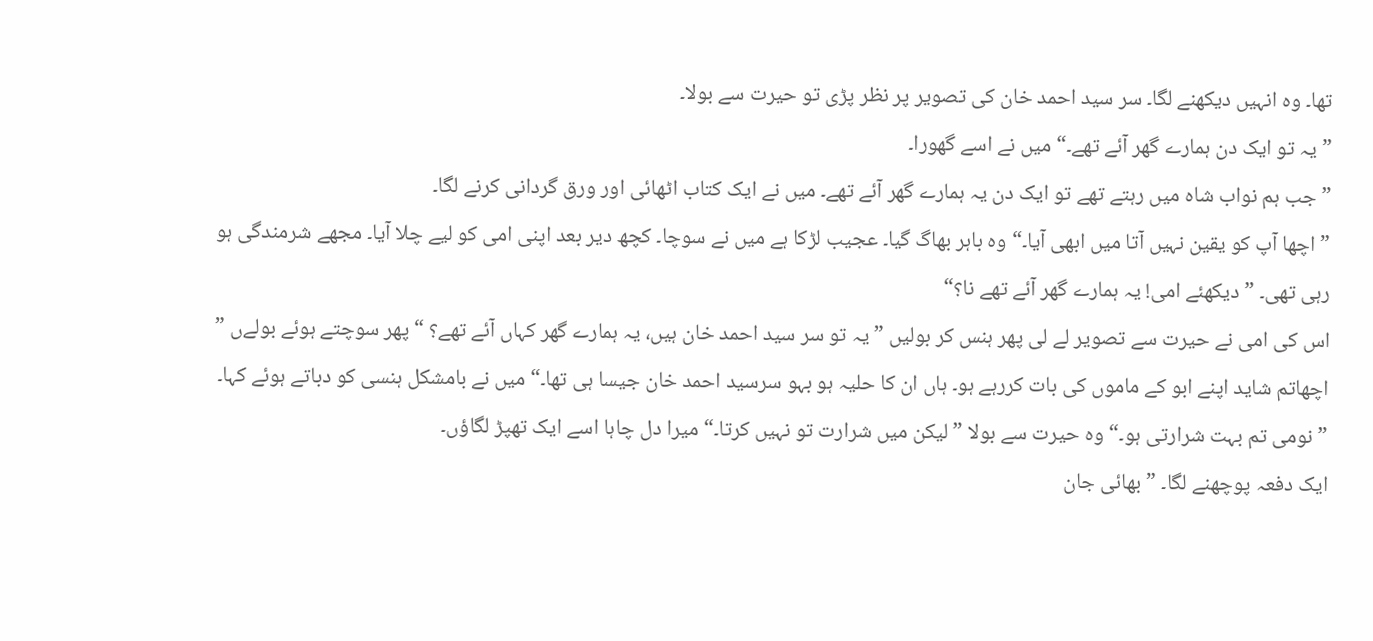تھا۔ وہ انہیں دیکھنے لگا۔ سر سید احمد خان کی تصویر پر نظر پڑی تو حیرت سے بولا۔
” یہ تو ایک دن ہمارے گھر آئے تھے۔“ میں نے اسے گھورا۔
” جب ہم نواب شاہ میں رہتے تھے تو ایک دن یہ ہمارے گھر آئے تھے۔ میں نے ایک کتاب اٹھائی اور ورق گردانی کرنے لگا۔
” اچھا آپ کو یقین نہیں آتا میں ابھی آیا۔“ وہ باہر بھاگ گیا۔ عجیب لڑکا ہے میں نے سوچا۔ کچھ دیر بعد اپنی امی کو لیے چلا آیا۔ مجھے شرمندگی ہو رہی تھی۔ ”دیکھئے امی! یہ ہمارے گھر آئے تھے نا؟“
اس کی امی نے حیرت سے تصویر لے لی پھر ہنس کر بولیں ” یہ تو سر سید احمد خان ہیں، یہ ہمارے گھر کہاں آئے تھے؟ “ پھر سوچتے ہوئے بولےں ” اچھاتم شاید اپنے ابو کے ماموں کی بات کررہے ہو۔ ہاں ان کا حلیہ ہو بہو سرسید احمد خان جیسا ہی تھا۔“ میں نے بامشکل ہنسی کو دباتے ہوئے کہا۔ ”نومی تم بہت شرارتی ہو۔“ وہ حیرت سے بولا ” لیکن میں شرارت تو نہیں کرتا۔“ میرا دل چاہا اسے ایک تھپڑ لگاؤں۔
ایک دفعہ پوچھنے لگا۔ ”بھائی جان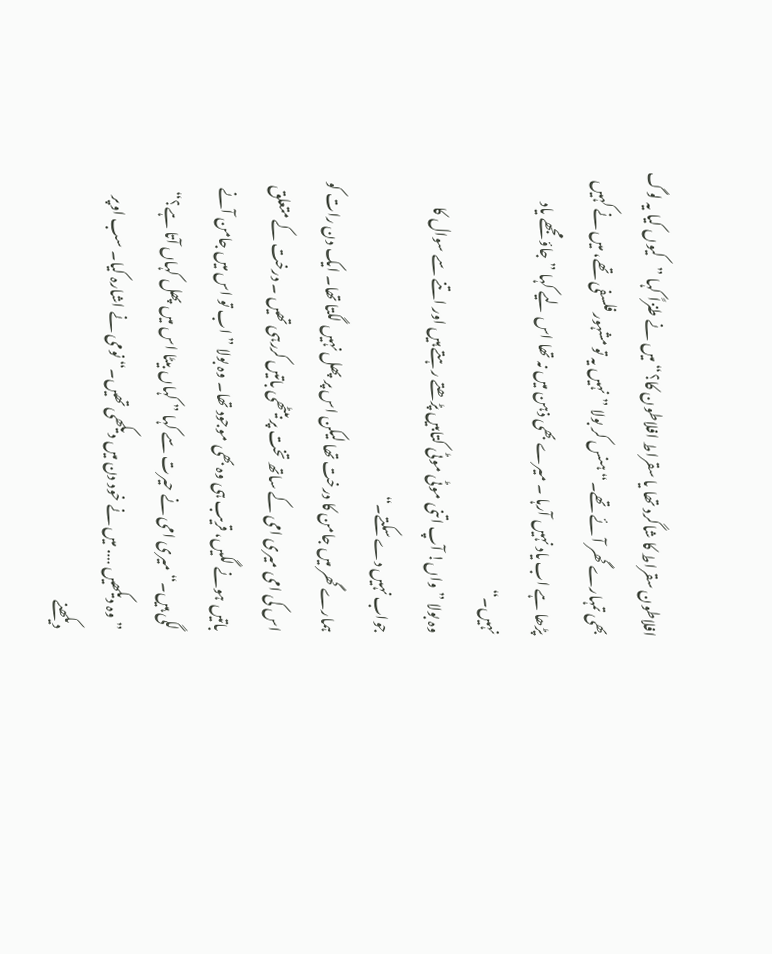افلاطون سقراط کا شاگرد تھا یا سقراط افلاطون کا؟“ میں نے طنزاً کہا ”کیوں کیا یہ لوگ بھی تمہارے گھر آئے تھے۔“ ہنس کر بولا ” نہیں یہ تو مشہور فلسفی تھے، میں نے کہیں پڑھا ہے اب یاد نہیں آرہا ۔ میرے بھی ذہن میں نہ تھا اس لیے کہا ”جاؤ مجھے یاد نہیں۔“
وہ بولا ” واں! آپ اتنی موٹی موٹی کتابیں پڑھتے رہتے ہیں اور اتنے سے سوال کا جواب نہیں دے سکتے۔“
ہمارے گھر میں جامن کا درخت تھا لیکن اس پر پھل نہیں لگتا تھا۔ ایک دن رات کو اس کی امی میری امی کے ساتھ تخت پر بیٹھی باتیں کررہی تھیں ۔ درخت کے متعلق باتیں ہونے لگیں، قریب ہی وہ بھی موجود تھا۔ وہ بولا ” اب تو اس میں جامن آنے لگی ہیں۔“ میری امی نے حیرت سے کہا ” کہاں بیٹا اس میں پھل کہاں آتا ہے؟“
” وہ دیکھیں …. میں نے خود دن میں دیکھی تھیں۔“ نومی نے اشارہ کیا۔ سب اوپر دیکھنے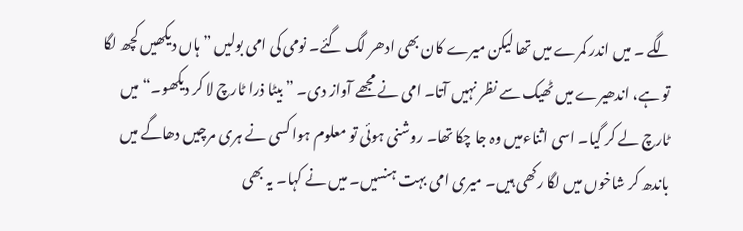لگے ۔ میں اندر کمرے میں تھا لیکن میرے کان بھی ادھر لگ گئے۔ نومی کی امی بولیں ” ہاں دیکھیں کچھ لگا تو ہے، اندھیرے میں ٹھیک سے نظر نہیں آتا۔ امی نے مجھے آواز دی۔ ” بیٹا ذرا ٹارچ لا کر دیکھو۔“ میں ٹارچ لے کر گیا۔ اسی اثناءمیں وہ جا چکا تھا۔ روشنی ہوئی تو معلوم ہوا کسی نے ہری مرچیں دھاگے میں باندھ کر شاخوں میں لگا رکھی ہیں۔ میری امی بہت ہنسیں۔ میں نے کہا۔ یہ بھی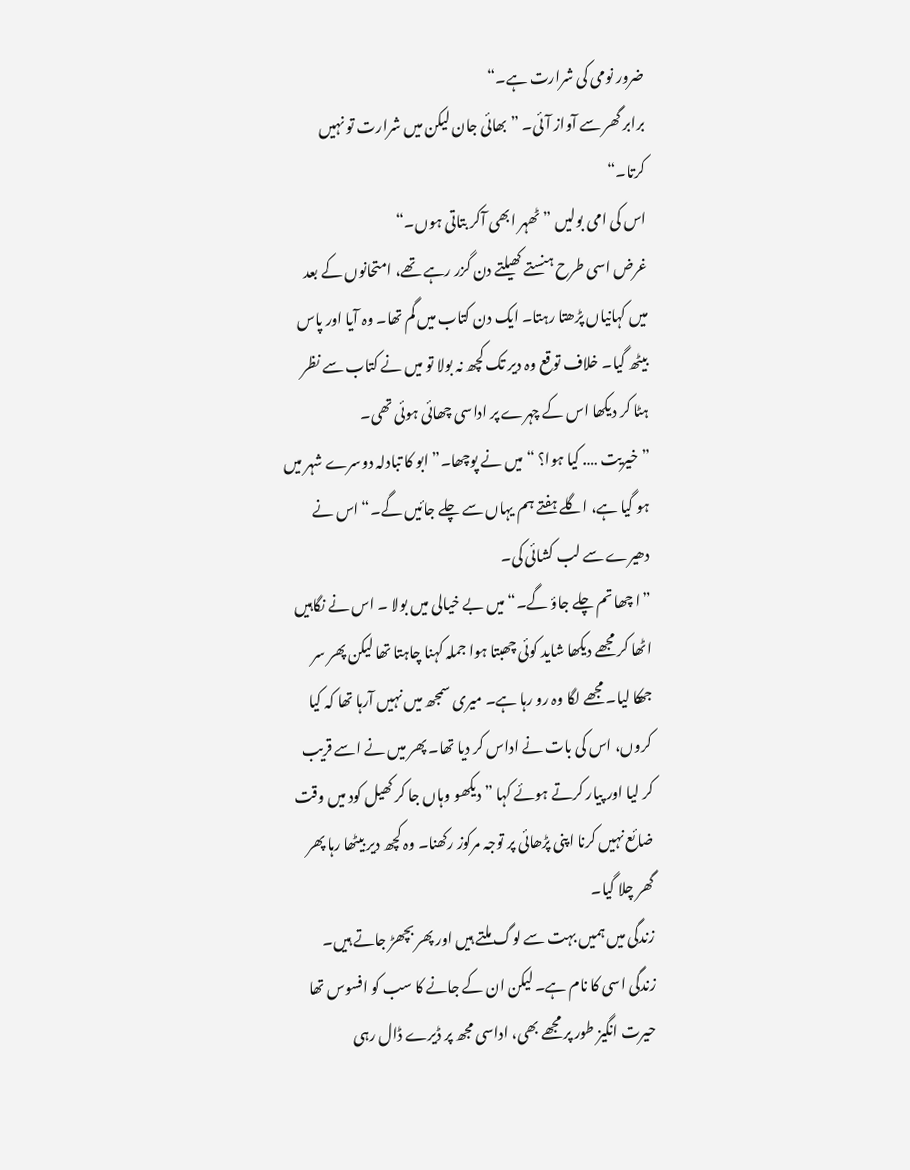ضرور نومی کی شرارت ہے۔“
برابر گھر سے آواز آئی۔ ” بھائی جان لیکن میں شرارت تو نہیں کرتا۔“
اس کی امی بولیں ” ٹھہر ابھی آکر بتاتی ہوں۔“
غرض اسی طرح ہنستے کھیلتے دن گزر رہے تھے، امتحانوں کے بعد میں کہانیاں پڑھتا رہتا۔ ایک دن کتاب میں گم تھا۔ وہ آیا اور پاس بیٹھ گیا۔ خلاف توقع وہ دیر تک کچھ نہ بولا تو میں نے کتاب سے نظر ہٹا کر دیکھا اس کے چہرے پر اداسی چھائی ہوئی تھی۔
”خیریت …. کیا ہوا؟ “ میں نے پوچھا۔” ابو کا تبادلہ دوسرے شہر میں ہو گیا ہے، اگلے ہفتے ہم یہاں سے چلے جائیں گے۔“ اس نے دھیرے سے لب کشائی کی۔
”ا چھا تم چلے جاؤ گے۔“ میں بے خیالی میں بولا ۔ اس نے نگاہیں اٹھا کر مجھے دیکھا شاید کوئی چھبتا ہوا جملہ کہنا چاہتا تھا لیکن پھر سر جھکا لیا۔ مجھے لگا وہ رو رہا ہے۔ میری سمجھ میں نہیں آرہا تھا کہ کیا کروں، اس کی بات نے اداس کر دیا تھا۔ پھر میں نے اسے قریب کر لیا اور پیار کرتے ہوئے کہا ” دیکھو وہاں جا کر کھیل کود میں وقت ضائع نہیں کرنا اپنی پڑھائی پر توجہ مرکوز رکھنا۔ وہ کچھ دیر بیٹھا رہا پھر گھر چلا گیا۔
زندگی میں ہمیں بہت سے لوگ ملتے ہیں اور پھر بچھڑ جاتے ہیں۔ زندگی اسی کا نام ہے۔ لیکن ان کے جانے کا سب کو افسوس تھا حیرت انگیز طور پر مجھے بھی، اداسی مجھ پر ڈیرے ڈال رہی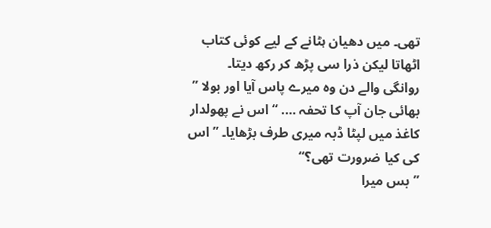تھی۔ میں دھیان ہٹانے کے لیے کوئی کتاب اٹھاتا لیکن ذرا سی پڑھ کر رکھ دیتا۔
روانگی والے دن وہ میرے پاس آیا اور بولا ” بھائی جان آپ کا تحفہ …. “ اس نے پھولدار کاغذ میں لپٹا ڈبہ میری طرف بڑھایا۔ ” اس کی کیا ضرورت تھی؟“
” بس میرا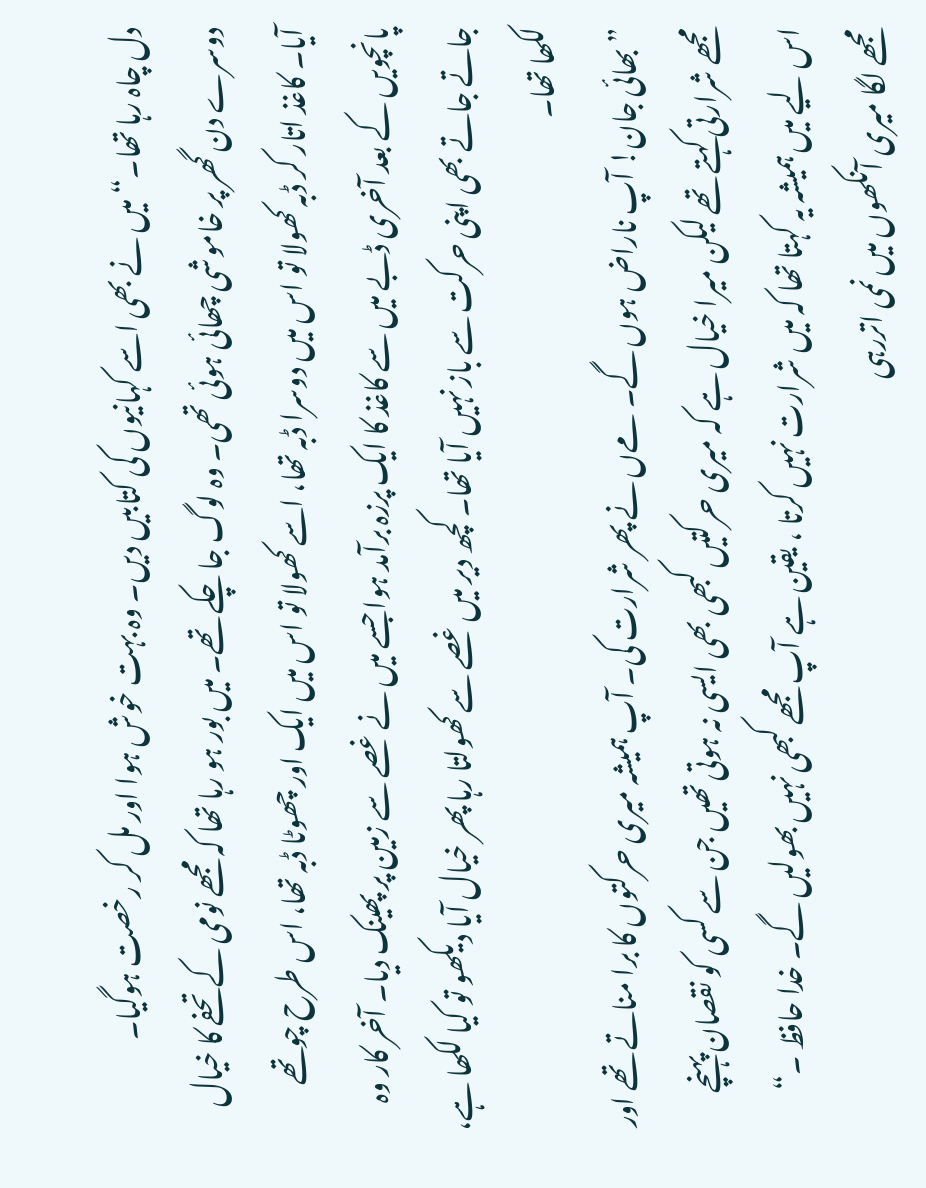دل چاہ رہا تھا۔“ میں نے بھی اسے کہانیوں کی کتابیں دیں۔ وہ بہت خوش ہوا اور مل کر رخصت ہوگیا۔
دوسرے دن گھر پر خاموشی چھائی ہوئی تھی۔ وہ لوگ جا چکے تھے۔ میں بور ہو رہا تھا کہ مجھے نومی کے تحفے کا خیال آیا۔ کاغذ اتار کر ڈبہ کھولا تو اس میں دوسرا ڈبہ تھا، اسے کھولا تو اس میں ایک اور چھوٹا ڈبہ تھا، اس طرح چوتھے پانچویں کے بعد آخری ڈبے میں سے کاغذ کا ایک پرزہ برآمد ہوا جسے میں نے غصے سے زمین پر پھینک دیا۔ آخر کار وہ جاتے جاتے بھی اپنی حرکت سے باز نہیں آیا تھا۔ کچھ دیر میں غصے سے کھولتا رہا پھر خیال آیا دیکھو تو کیا لکھا ہے، لکھا تھا۔
” بھائی جان! آپ ناراض ہوں گے۔ مےں نے پھر شرارت کی۔ آپ ہمیشہ میری حرکتوں کا برا مناتے تھے اور مجھے شرارتی کہتے تھے لیکن میرا خیال ہے کہ میری حرکتیں کبھی بھی ایسی نہ ہوتی تھیں جن سے کسی کو نقصان پہنچے اس لیے میں ہمیشہ یہ کہتا تھا کہ میں شرارت نہیں کرتا ، یقین ہے آپ مجھے کبھی نہیں بھولیں گے۔ خدا حافظ ۔“
مجھے لگا میری آنکھوں میں نمی اتررہی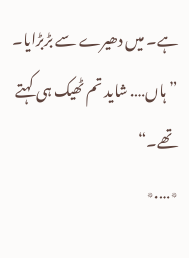ہے۔ میں دھیرے سے بڑبڑایا۔ ” ہاں…. شاید تم ٹھیک ہی کہتے تھے۔“
٭….٭